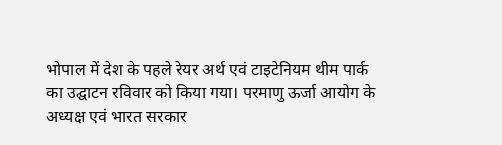भोपाल में देश के पहले रेयर अर्थ एवं टाइटेनियम थीम पार्क का उद्घाटन रविवार को किया गया। परमाणु ऊर्जा आयोग के अध्यक्ष एवं भारत सरकार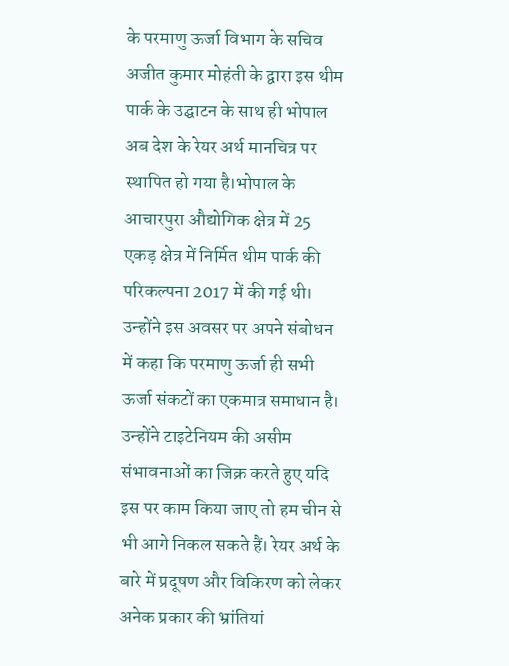के परमाणु ऊर्जा विभाग के सचिव अजीत कुमार मोहंती के द्वारा इस थीम पार्क के उद्घाटन के साथ ही भोपाल अब देश के रेयर अर्थ मानचित्र पर स्थापित हो गया है।भोपाल के आचारपुरा औद्योगिक क्षेत्र में 25 एकड़ क्षेत्र में निर्मित थीम पार्क की परिकल्पना 2017 में की गई थी। उन्होंने इस अवसर पर अपने संबोधन में कहा कि परमाणु ऊर्जा ही सभी ऊर्जा संकटों का एकमात्र समाधान है। उन्होंने टाइटेनियम की असीम संभावनाओं का जिक्र करते हुए यदि इस पर काम किया जाए तो हम चीन से भी आगे निकल सकते हैं। रेयर अर्थ के बारे में प्रदूषण और विकिरण को लेकर अनेक प्रकार की भ्रांतियां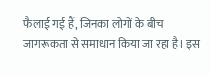फैलाई गई हैं, जिनका लोगों के बीच जागरूकता से समाधान किया जा रहा है। इस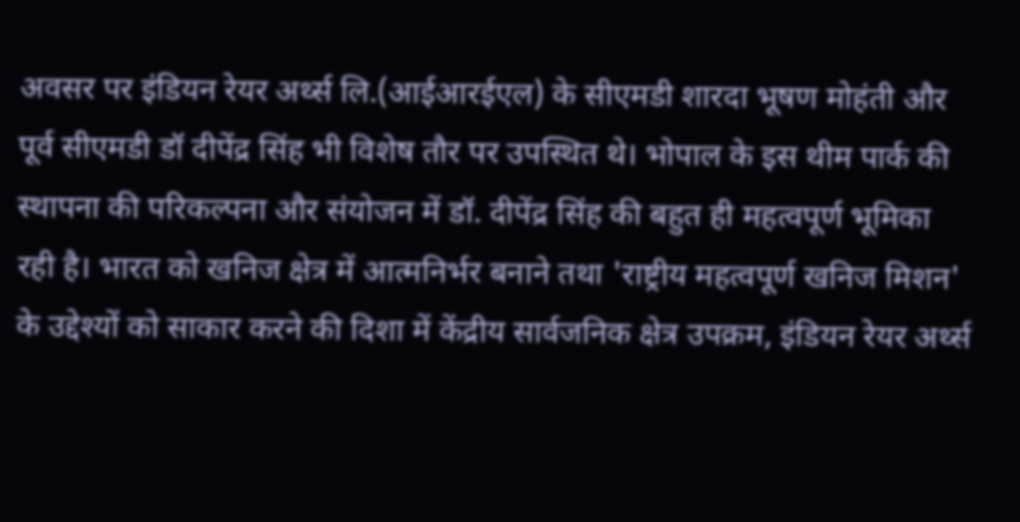अवसर पर इंडियन रेयर अर्थ्स लि.(आईआरईएल) के सीएमडी शारदा भूषण मोहंती और पूर्व सीएमडी डॉ दीपेंद्र सिंह भी विशेष तौर पर उपस्थित थे। भोपाल के इस थीम पार्क की स्थापना की परिकल्पना और संयोजन में डॉ. दीपेंद्र सिंह की बहुत ही महत्वपूर्ण भूमिका रही है। भारत को खनिज क्षेत्र में आत्मनिर्भर बनाने तथा 'राष्ट्रीय महत्वपूर्ण खनिज मिशन' के उद्देश्यों को साकार करने की दिशा में केंद्रीय सार्वजनिक क्षेत्र उपक्रम, इंडियन रेयर अर्थ्स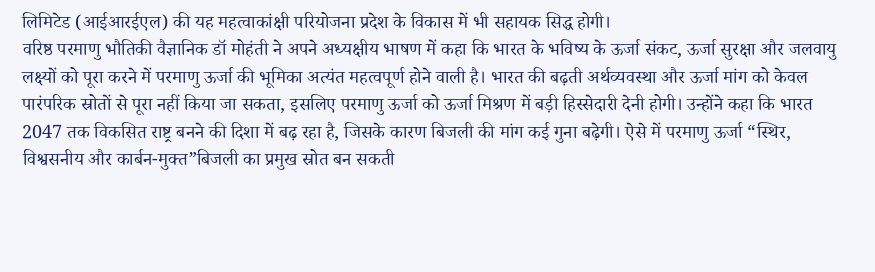लिमिटेड (आईआरईएल) की यह महत्वाकांक्षी परियोजना प्रदेश के विकास में भी सहायक सिद्ध होगी।
वरिष्ठ परमाणु भौतिकी वैज्ञानिक डॉ मोहंती ने अपने अध्यक्षीय भाषण में कहा कि भारत के भविष्य के ऊर्जा संकट, ऊर्जा सुरक्षा और जलवायु लक्ष्यों को पूरा करने में परमाणु ऊर्जा की भूमिका अत्यंत महत्वपूर्ण होने वाली है। भारत की बढ़ती अर्थव्यवस्था और ऊर्जा मांग को केवल पारंपरिक स्रोतों से पूरा नहीं किया जा सकता, इसलिए परमाणु ऊर्जा को ऊर्जा मिश्रण में बड़ी हिस्सेदारी देनी होगी। उन्होंने कहा कि भारत 2047 तक विकसित राष्ट्र बनने की दिशा में बढ़ रहा है, जिसके कारण बिजली की मांग कई गुना बढ़ेगी। ऐसे में परमाणु ऊर्जा “स्थिर, विश्वसनीय और कार्बन-मुक्त”बिजली का प्रमुख स्रोत बन सकती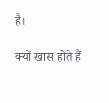है।

क्यों खास होते हैं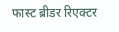फास्ट ब्रीडर रिएक्टर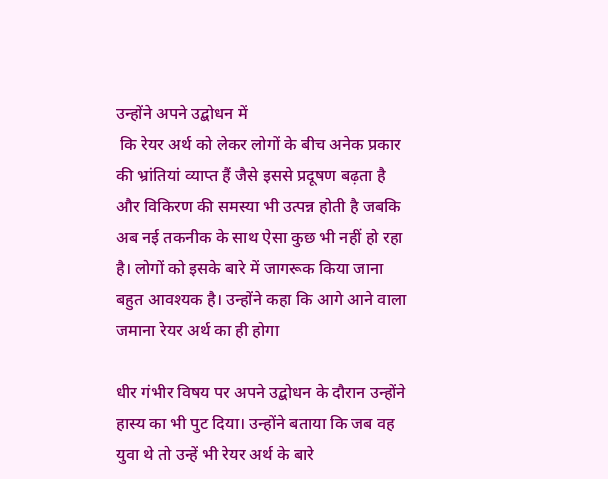उन्होंने अपने उद्बोधन में
 कि रेयर अर्थ को लेकर लोगों के बीच अनेक प्रकार की भ्रांतियां व्याप्त हैं जैसे इससे प्रदूषण बढ़ता है और विकिरण की समस्या भी उत्पन्न होती है जबकि अब नई तकनीक के साथ ऐसा कुछ भी नहीं हो रहा है। लोगों को इसके बारे में जागरूक किया जाना बहुत आवश्यक है। उन्होंने कहा कि आगे आने वाला जमाना रेयर अर्थ का ही होगा

धीर गंभीर विषय पर अपने उद्बोधन के दौरान उन्होंने हास्य का भी पुट दिया। उन्होंने बताया कि जब वह युवा थे तो उन्हें भी रेयर अर्थ के बारे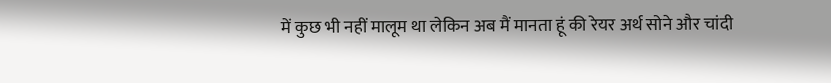में कुछ भी नहीं मालूम था लेकिन अब मैं मानता हूं की रेयर अर्थ सोने और चांदी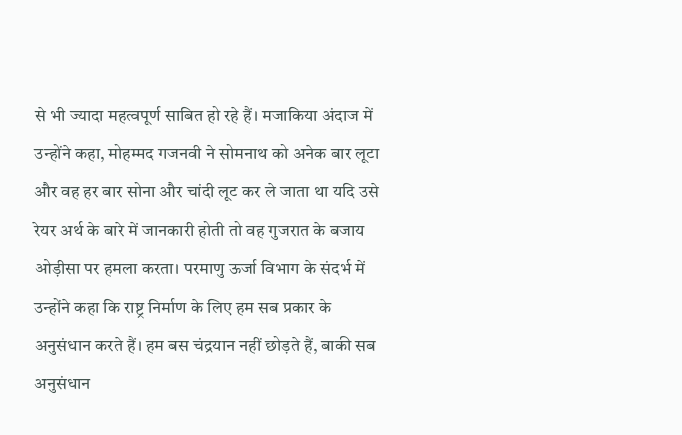से भी ज्यादा महत्वपूर्ण साबित हो रहे हैं। मजाकिया अंदाज में उन्होंने कहा, मोहम्मद गजनवी ने सोमनाथ को अनेक बार लूटा और वह हर बार सोना और चांदी लूट कर ले जाता था यदि उसे रेयर अर्थ के बारे में जानकारी होती तो वह गुजरात के बजाय ओड़ीसा पर हमला करता। परमाणु ऊर्जा विभाग के संदर्भ में उन्होंने कहा कि राष्ट्र निर्माण के लिए हम सब प्रकार के अनुसंधान करते हैं। हम बस चंद्रयान नहीं छोड़ते हैं, बाकी सब अनुसंधान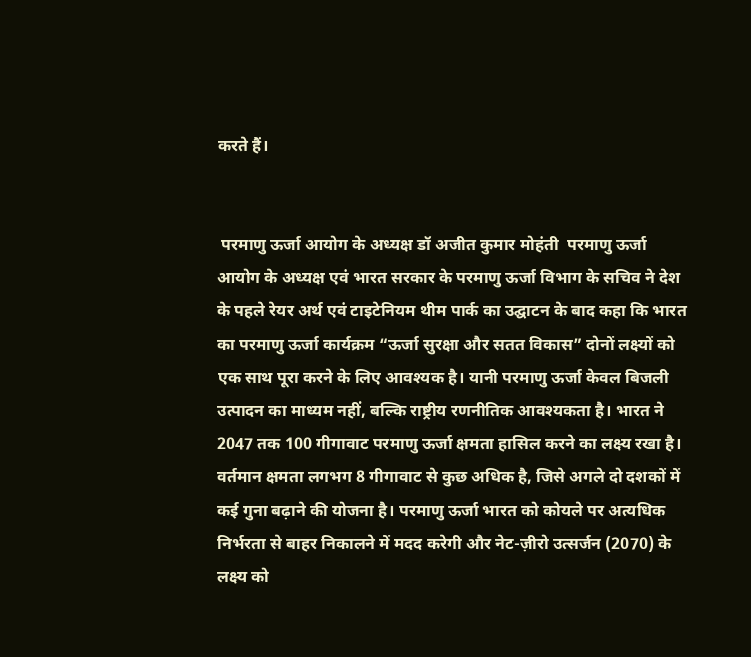करते हैं।


 परमाणु ऊर्जा आयोग के अध्यक्ष डॉ अजीत कुमार मोहंती  परमाणु ऊर्जा आयोग के अध्यक्ष एवं भारत सरकार के परमाणु ऊर्जा विभाग के सचिव ने देश के पहले रेयर अर्थ एवं टाइटेनियम थीम पार्क का उद्घाटन के बाद कहा कि भारत का परमाणु ऊर्जा कार्यक्रम “ऊर्जा सुरक्षा और सतत विकास” दोनों लक्ष्यों को एक साथ पूरा करने के लिए आवश्यक है। यानी परमाणु ऊर्जा केवल बिजली उत्पादन का माध्यम नहीं, बल्कि राष्ट्रीय रणनीतिक आवश्यकता है। भारत ने 2047 तक 100 गीगावाट परमाणु ऊर्जा क्षमता हासिल करने का लक्ष्य रखा है। वर्तमान क्षमता लगभग 8 गीगावाट से कुछ अधिक है, जिसे अगले दो दशकों में कई गुना बढ़ाने की योजना है। परमाणु ऊर्जा भारत को कोयले पर अत्यधिक निर्भरता से बाहर निकालने में मदद करेगी और नेट-ज़ीरो उत्सर्जन (2070) के लक्ष्य को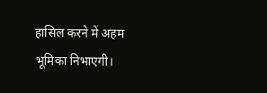हासिल करने में अहम भूमिका निभाएगी।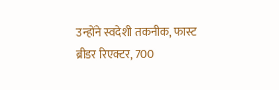उन्होंने स्वदेशी तकनीक, फास्ट ब्रीडर रिएक्टर, 700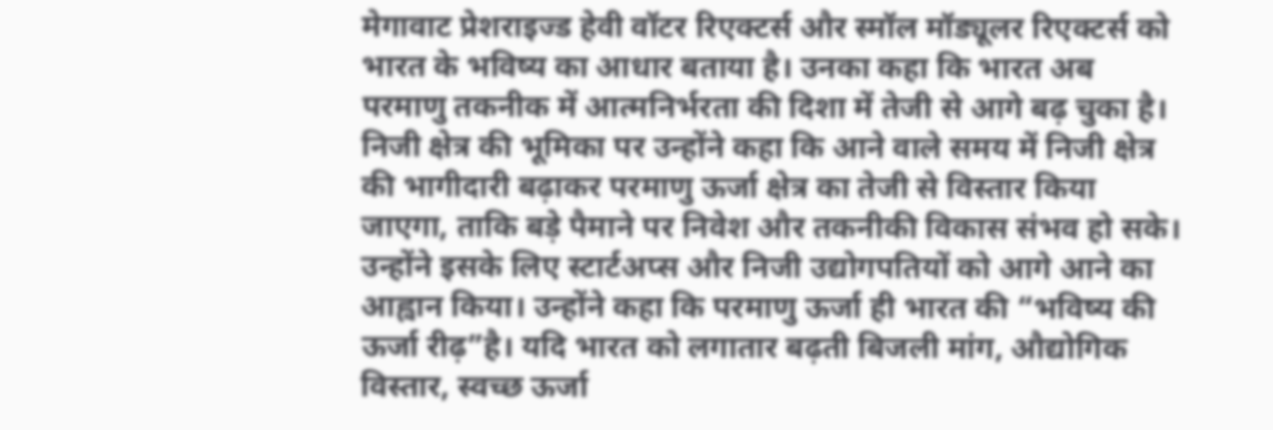मेगावाट प्रेशराइज्ड हेवी वॉटर रिएक्टर्स और स्मॉल मॉड्यूलर रिएक्टर्स को भारत के भविष्य का आधार बताया है। उनका कहा कि भारत अब परमाणु तकनीक में आत्मनिर्भरता की दिशा में तेजी से आगे बढ़ चुका है।
निजी क्षेत्र की भूमिका पर उन्होंने कहा कि आने वाले समय में निजी क्षेत्र की भागीदारी बढ़ाकर परमाणु ऊर्जा क्षेत्र का तेजी से विस्तार किया जाएगा, ताकि बड़े पैमाने पर निवेश और तकनीकी विकास संभव हो सके। उन्होंने इसके लिए स्टार्टअप्स और निजी उद्योगपतियों को आगे आने का आह्वान किया। उन्होंने कहा कि परमाणु ऊर्जा ही भारत की “भविष्य की ऊर्जा रीढ़”है। यदि भारत को लगातार बढ़ती बिजली मांग, औद्योगिक विस्तार, स्वच्छ ऊर्जा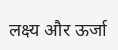लक्ष्य और ऊर्जा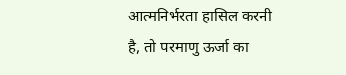आत्मनिर्भरता हासिल करनी है, तो परमाणु ऊर्जा का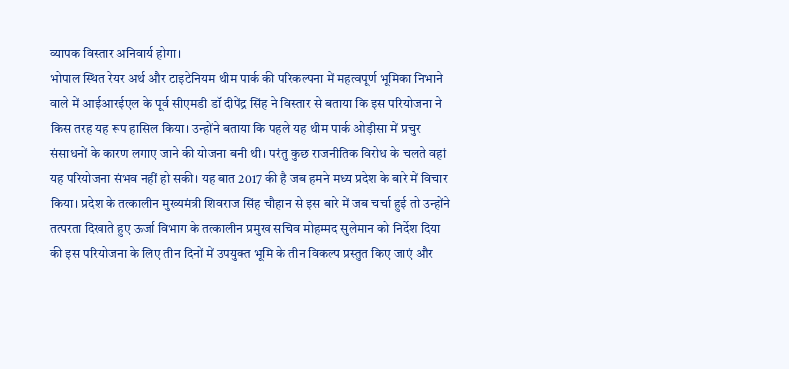व्यापक विस्तार अनिवार्य होगा।
भोपाल स्थित रेयर अर्थ और टाइटेनियम थीम पार्क की परिकल्पना में महत्वपूर्ण भूमिका निभाने वाले में आईआरईएल के पूर्व सीएमडी डॉ दीपेंद्र सिंह ने विस्तार से बताया कि इस परियोजना ने किस तरह यह रूप हासिल किया। उन्होंने बताया कि पहले यह थीम पार्क ओड़ीसा में प्रचुर संसाधनों के कारण लगाए जाने की योजना बनी थी। परंतु कुछ राजनीतिक विरोध के चलते वहां यह परियोजना संभव नहीं हो सकी। यह बात 2017 की है जब हमने मध्य प्रदेश के बारे में विचार किया। प्रदेश के तत्कालीन मुख्यमंत्री शिवराज सिंह चौहान से इस बारे में जब चर्चा हुई तो उन्होंने तत्परता दिखाते हुए ऊर्जा विभाग के तत्कालीन प्रमुख सचिव मोहम्मद सुलेमान को निर्देश दिया की इस परियोजना के लिए तीन दिनों में उपयुक्त भूमि के तीन विकल्प प्रस्तुत किए जाएं और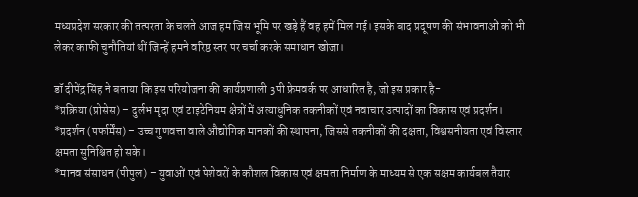मध्यप्रदेश सरकार की तत्परता के चलते आज हम जिस भूमि पर खड़े हैं वह हमें मिल गई। इसके बाद प्रदूषण की संभावनाओं को भी लेकर काफी चुनौतियां थीं जिन्हें हमने वरिष्ठ स्तर पर चर्चा करके समाधान खोजा।

डॉ दीपेंद्र सिंह ने बताया कि इस परियोजना की कार्यप्रणाली 3पी फ्रेमवर्क पर आधारित है, जो इस प्रकार है-
*प्रक्रिया (प्रोसेस) – दुर्लभ मृदा एवं टाइटेनियम क्षेत्रों में अत्याधुनिक तकनीकों एवं नवाचार उत्पादों का विकास एवं प्रदर्शन।
*प्रदर्शन (पर्फार्मेंस) – उच्च गुणवत्ता वाले औद्योगिक मानकों की स्थापना, जिससे तकनीकों की दक्षता, विश्वसनीयता एवं विस्तार क्षमता सुनिश्चित हो सके।
*मानव संसाधन (पीपुल) – युवाओं एवं पेशेवरों के कौशल विकास एवं क्षमता निर्माण के माध्यम से एक सक्षम कार्यबल तैयार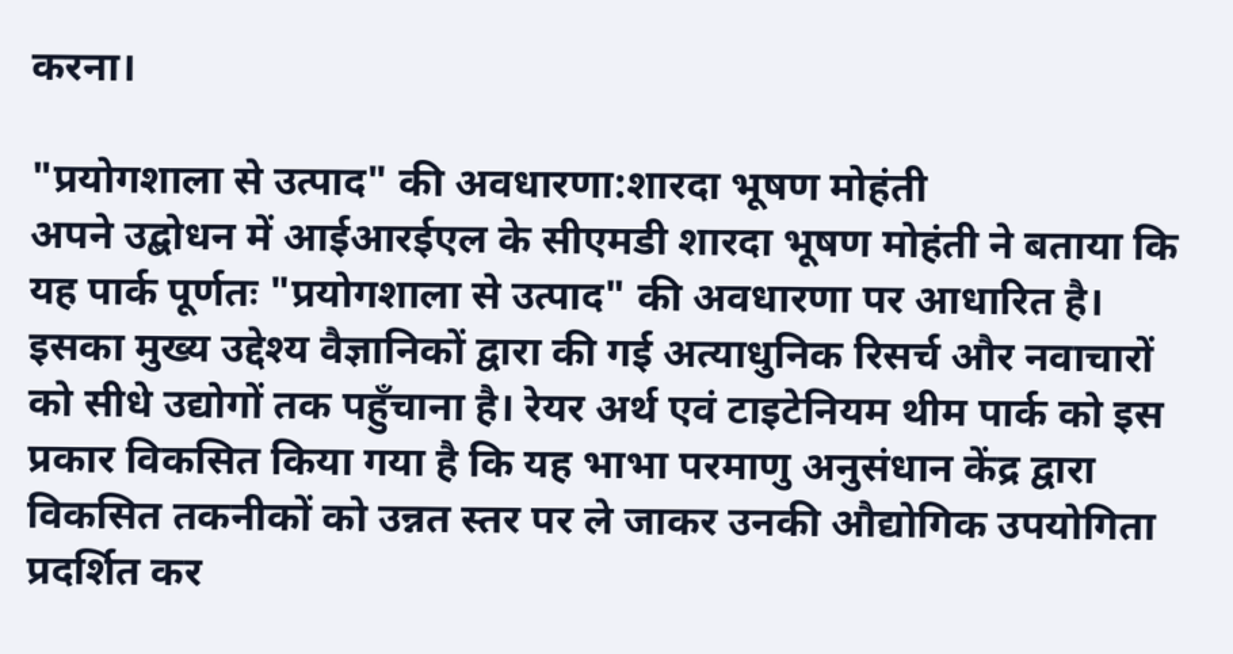करना।

"प्रयोगशाला से उत्पाद" की अवधारणा:शारदा भूषण मोहंती
अपने उद्बोधन में आईआरईएल के सीएमडी शारदा भूषण मोहंती ने बताया कि यह पार्क पूर्णतः "प्रयोगशाला से उत्पाद" की अवधारणा पर आधारित है। इसका मुख्य उद्देश्य वैज्ञानिकों द्वारा की गई अत्याधुनिक रिसर्च और नवाचारों को सीधे उद्योगों तक पहुँचाना है। रेयर अर्थ एवं टाइटेनियम थीम पार्क को इस प्रकार विकसित किया गया है कि यह भाभा परमाणु अनुसंधान केंद्र द्वारा विकसित तकनीकों को उन्नत स्तर पर ले जाकर उनकी औद्योगिक उपयोगिता प्रदर्शित कर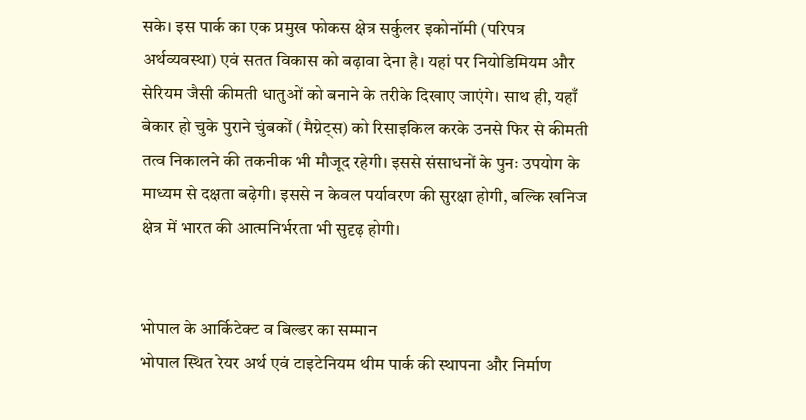सके। इस पार्क का एक प्रमुख फोकस क्षेत्र सर्कुलर इकोनॉमी (परिपत्र अर्थव्यवस्था) एवं सतत विकास को बढ़ावा देना है। यहां पर नियोडिमियम और सेरियम जैसी कीमती धातुओं को बनाने के तरीके दिखाए जाएंगे। साथ ही, यहाँ बेकार हो चुके पुराने चुंबकों (मैग्नेट्स) को रिसाइकिल करके उनसे फिर से कीमती तत्व निकालने की तकनीक भी मौजूद रहेगी। इससे संसाधनों के पुनः उपयोग के माध्यम से दक्षता बढ़ेगी। इससे न केवल पर्यावरण की सुरक्षा होगी, बल्कि खनिज क्षेत्र में भारत की आत्मनिर्भरता भी सुदृढ़ होगी।


भोपाल के आर्किटेक्ट व बिल्डर का सम्मान
भोपाल स्थित रेयर अर्थ एवं टाइटेनियम थीम पार्क की स्थापना और निर्माण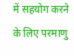में सहयोग करने के लिए परमाणु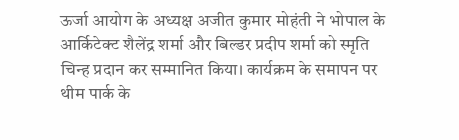ऊर्जा आयोग के अध्यक्ष अजीत कुमार मोहंती ने भोपाल के आर्किटेक्ट शैलेंद्र शर्मा और बिल्डर प्रदीप शर्मा को स्मृति चिन्ह प्रदान कर सम्मानित किया। कार्यक्रम के समापन पर थीम पार्क के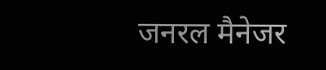जनरल मैनेजर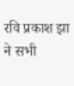रवि प्रकाश झा ने सभी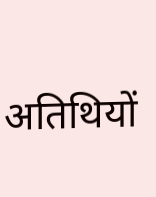अतिथियों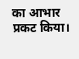का आभार प्रकट किया।